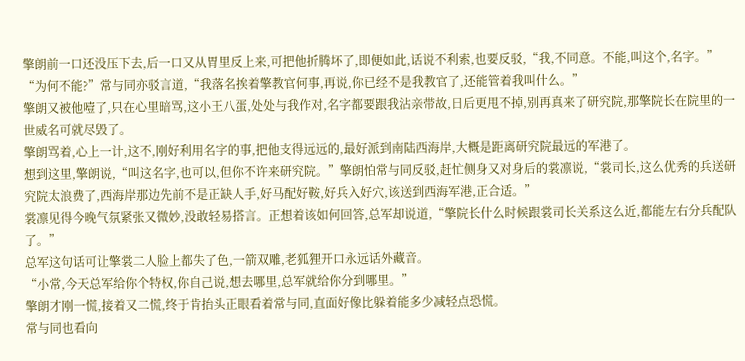擎朗前一口还没压下去,后一口又从胃里反上来,可把他折腾坏了,即便如此,话说不利索,也要反驳,“我,不同意。不能,叫这个,名字。”
“为何不能?”常与同亦驳言道,“我落名挨着擎教官何事,再说,你已经不是我教官了,还能管着我叫什么。”
擎朗又被他噎了,只在心里暗骂,这小王八蛋,处处与我作对,名字都要跟我沾亲带故,日后更甩不掉,别再真来了研究院,那擎院长在院里的一世威名可就尽毁了。
擎朗骂着,心上一计,这不,刚好利用名字的事,把他支得远远的,最好派到南陆西海岸,大概是距离研究院最远的军港了。
想到这里,擎朗说,“叫这名字,也可以,但你不许来研究院。”擎朗怕常与同反驳,赶忙侧身又对身后的裳凛说,“裳司长,这么优秀的兵送研究院太浪费了,西海岸那边先前不是正缺人手,好马配好鞍,好兵入好穴,该送到西海军港,正合适。”
裳凛见得今晚气氛紧张又微妙,没敢轻易搭言。正想着该如何回答,总军却说道,“擎院长什么时候跟裳司长关系这么近,都能左右分兵配队了。”
总军这句话可让擎裳二人脸上都失了色,一箭双雕,老狐狸开口永远话外藏音。
“小常,今天总军给你个特权,你自己说,想去哪里,总军就给你分到哪里。”
擎朗才刚一慌,接着又二慌,终于肯抬头正眼看着常与同,直面好像比躲着能多少减轻点恐慌。
常与同也看向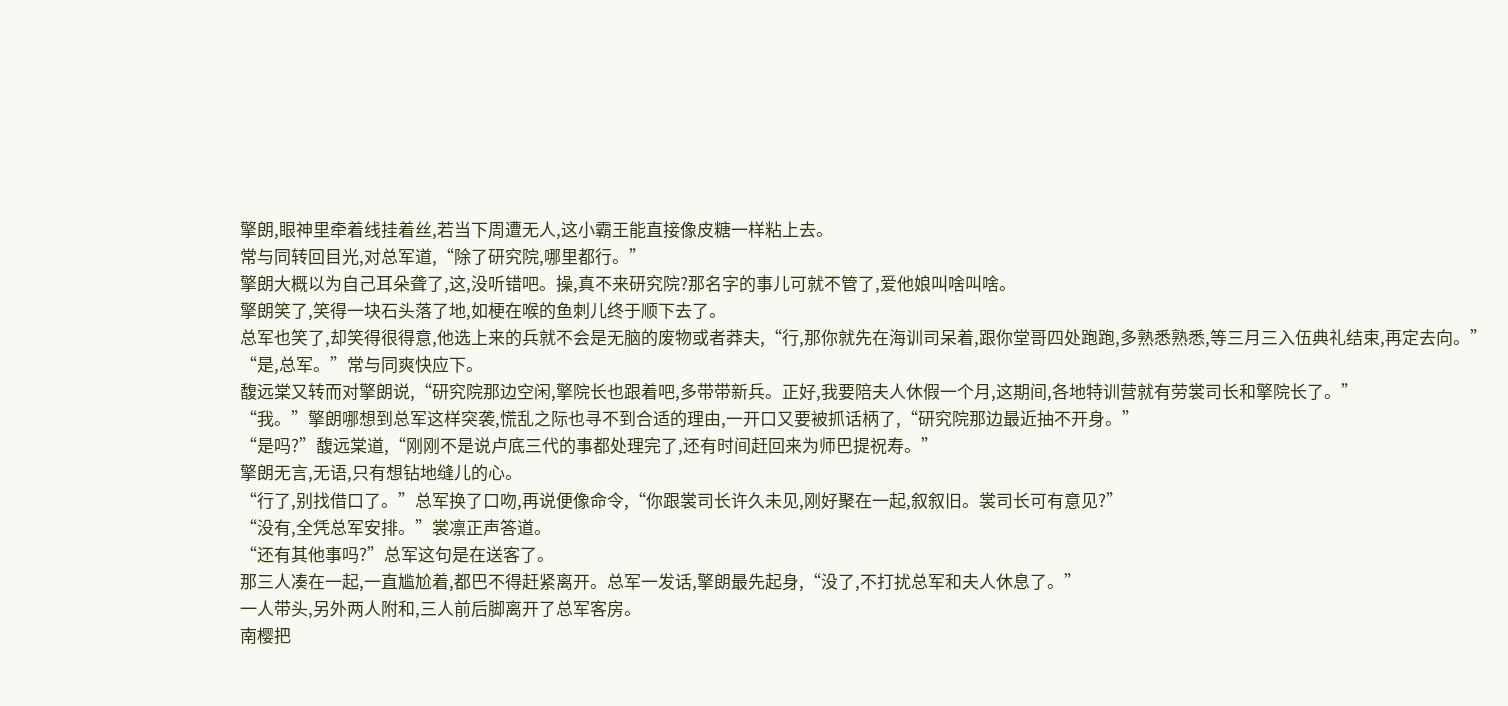擎朗,眼神里牵着线挂着丝,若当下周遭无人,这小霸王能直接像皮糖一样粘上去。
常与同转回目光,对总军道,“除了研究院,哪里都行。”
擎朗大概以为自己耳朵聋了,这,没听错吧。操,真不来研究院?那名字的事儿可就不管了,爱他娘叫啥叫啥。
擎朗笑了,笑得一块石头落了地,如梗在喉的鱼刺儿终于顺下去了。
总军也笑了,却笑得很得意,他选上来的兵就不会是无脑的废物或者莽夫,“行,那你就先在海训司呆着,跟你堂哥四处跑跑,多熟悉熟悉,等三月三入伍典礼结束,再定去向。”
“是,总军。”常与同爽快应下。
馥远棠又转而对擎朗说,“研究院那边空闲,擎院长也跟着吧,多带带新兵。正好,我要陪夫人休假一个月,这期间,各地特训营就有劳裳司长和擎院长了。”
“我。”擎朗哪想到总军这样突袭,慌乱之际也寻不到合适的理由,一开口又要被抓话柄了,“研究院那边最近抽不开身。”
“是吗?”馥远棠道,“刚刚不是说卢底三代的事都处理完了,还有时间赶回来为师巴提祝寿。”
擎朗无言,无语,只有想钻地缝儿的心。
“行了,别找借口了。”总军换了口吻,再说便像命令,“你跟裳司长许久未见,刚好聚在一起,叙叙旧。裳司长可有意见?”
“没有,全凭总军安排。”裳凛正声答道。
“还有其他事吗?”总军这句是在送客了。
那三人凑在一起,一直尴尬着,都巴不得赶紧离开。总军一发话,擎朗最先起身,“没了,不打扰总军和夫人休息了。”
一人带头,另外两人附和,三人前后脚离开了总军客房。
南樱把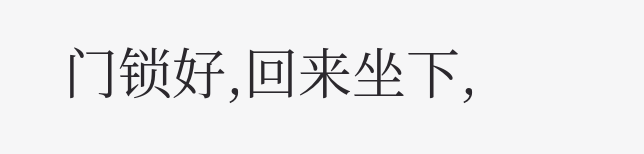门锁好,回来坐下,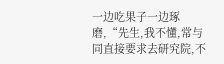一边吃果子一边琢磨,“先生,我不懂,常与同直接要求去研究院,不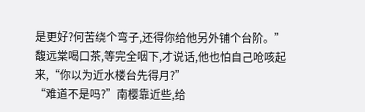是更好?何苦绕个弯子,还得你给他另外铺个台阶。”
馥远棠喝口茶,等完全咽下,才说话,他也怕自己呛咳起来,“你以为近水楼台先得月?”
“难道不是吗?”南樱靠近些,给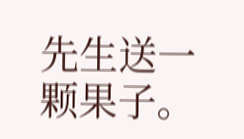先生送一颗果子。